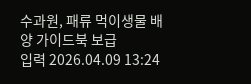수과원, 패류 먹이생물 배양 가이드북 보급
입력 2026.04.09 13:24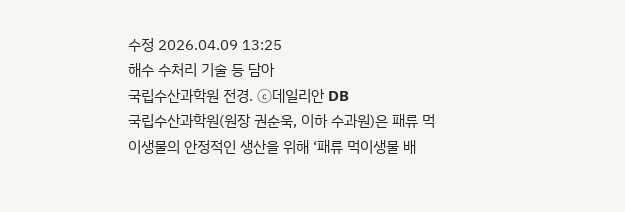수정 2026.04.09 13:25
해수 수처리 기술 등 담아
국립수산과학원 전경. ⓒ데일리안 DB
국립수산과학원(원장 권순욱, 이하 수과원)은 패류 먹이생물의 안정적인 생산을 위해 ‘패류 먹이생물 배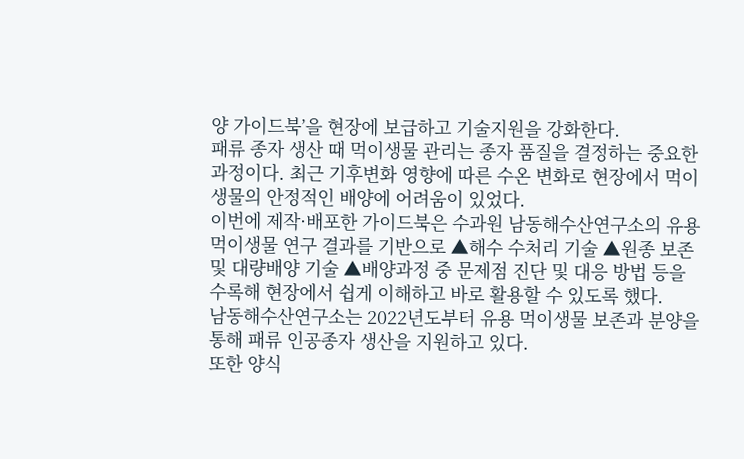양 가이드북’을 현장에 보급하고 기술지원을 강화한다.
패류 종자 생산 때 먹이생물 관리는 종자 품질을 결정하는 중요한 과정이다. 최근 기후변화 영향에 따른 수온 변화로 현장에서 먹이생물의 안정적인 배양에 어려움이 있었다.
이번에 제작·배포한 가이드북은 수과원 남동해수산연구소의 유용 먹이생물 연구 결과를 기반으로 ▲해수 수처리 기술 ▲원종 보존 및 대량배양 기술 ▲배양과정 중 문제점 진단 및 대응 방법 등을 수록해 현장에서 쉽게 이해하고 바로 활용할 수 있도록 했다.
남동해수산연구소는 2022년도부터 유용 먹이생물 보존과 분양을 통해 패류 인공종자 생산을 지원하고 있다.
또한 양식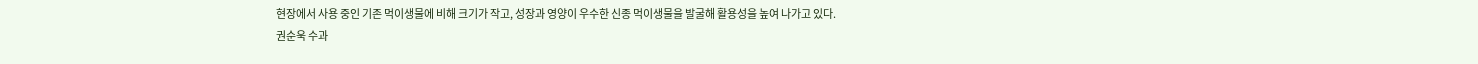현장에서 사용 중인 기존 먹이생물에 비해 크기가 작고, 성장과 영양이 우수한 신종 먹이생물을 발굴해 활용성을 높여 나가고 있다.
권순욱 수과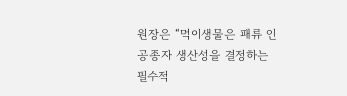원장은 “먹이생물은 패류 인공종자 생산성을 결정하는 필수적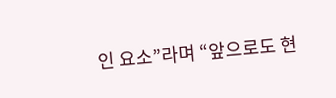인 요소”라며 “앞으로도 현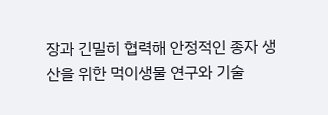장과 긴밀히 협력해 안정적인 종자 생산을 위한 먹이생물 연구와 기술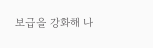보급을 강화해 나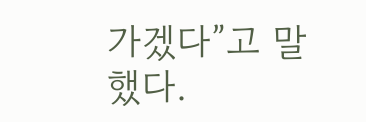가겠다”고 말했다.